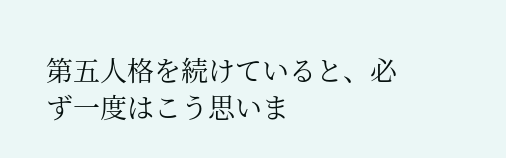第五人格を続けていると、必ず一度はこう思いま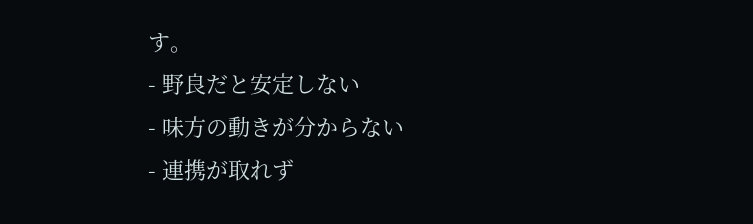す。
- 野良だと安定しない
- 味方の動きが分からない
- 連携が取れず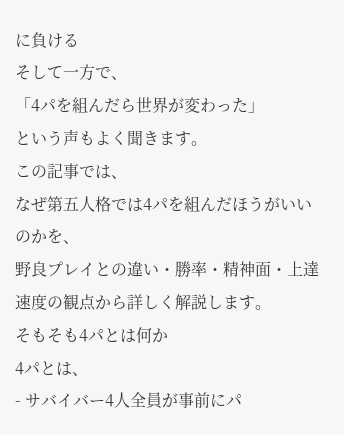に負ける
そして一方で、
「4パを組んだら世界が変わった」
という声もよく聞きます。
この記事では、
なぜ第五人格では4パを組んだほうがいいのかを、
野良プレイとの違い・勝率・精神面・上達速度の観点から詳しく解説します。
そもそも4パとは何か
4パとは、
- サバイバー4人全員が事前にパ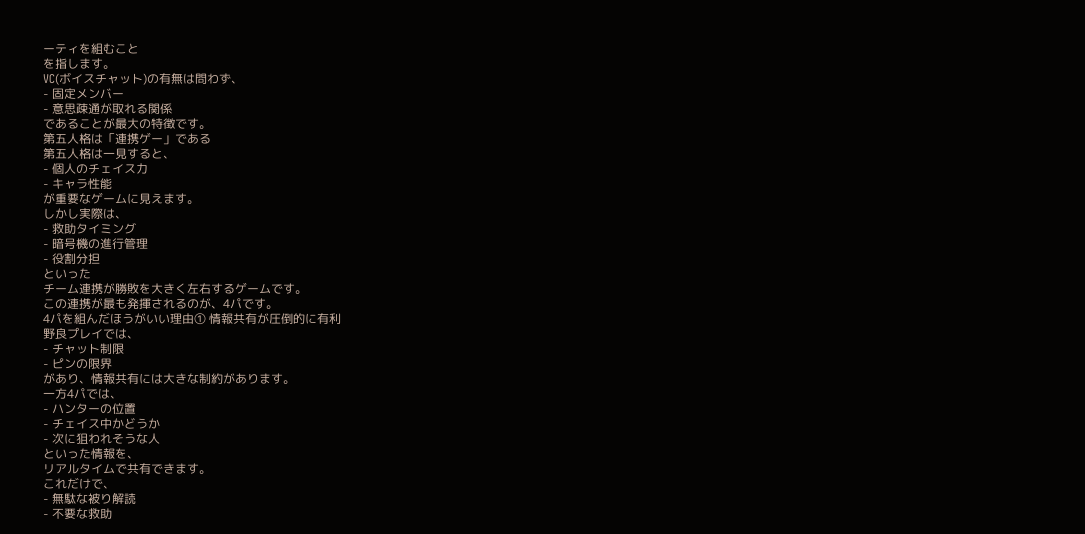ーティを組むこと
を指します。
VC(ボイスチャット)の有無は問わず、
- 固定メンバー
- 意思疎通が取れる関係
であることが最大の特徴です。
第五人格は「連携ゲー」である
第五人格は一見すると、
- 個人のチェイス力
- キャラ性能
が重要なゲームに見えます。
しかし実際は、
- 救助タイミング
- 暗号機の進行管理
- 役割分担
といった
チーム連携が勝敗を大きく左右するゲームです。
この連携が最も発揮されるのが、4パです。
4パを組んだほうがいい理由① 情報共有が圧倒的に有利
野良プレイでは、
- チャット制限
- ピンの限界
があり、情報共有には大きな制約があります。
一方4パでは、
- ハンターの位置
- チェイス中かどうか
- 次に狙われそうな人
といった情報を、
リアルタイムで共有できます。
これだけで、
- 無駄な被り解読
- 不要な救助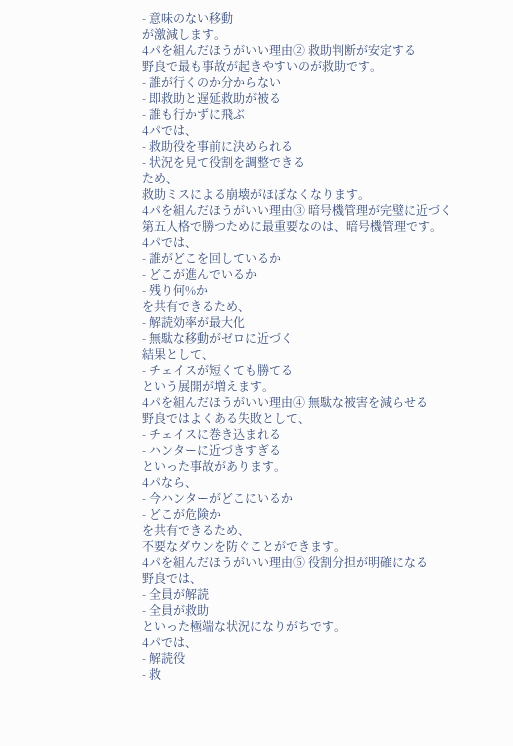- 意味のない移動
が激減します。
4パを組んだほうがいい理由② 救助判断が安定する
野良で最も事故が起きやすいのが救助です。
- 誰が行くのか分からない
- 即救助と遅延救助が被る
- 誰も行かずに飛ぶ
4パでは、
- 救助役を事前に決められる
- 状況を見て役割を調整できる
ため、
救助ミスによる崩壊がほぼなくなります。
4パを組んだほうがいい理由③ 暗号機管理が完璧に近づく
第五人格で勝つために最重要なのは、暗号機管理です。
4パでは、
- 誰がどこを回しているか
- どこが進んでいるか
- 残り何%か
を共有できるため、
- 解読効率が最大化
- 無駄な移動がゼロに近づく
結果として、
- チェイスが短くても勝てる
という展開が増えます。
4パを組んだほうがいい理由④ 無駄な被害を減らせる
野良ではよくある失敗として、
- チェイスに巻き込まれる
- ハンターに近づきすぎる
といった事故があります。
4パなら、
- 今ハンターがどこにいるか
- どこが危険か
を共有できるため、
不要なダウンを防ぐことができます。
4パを組んだほうがいい理由⑤ 役割分担が明確になる
野良では、
- 全員が解読
- 全員が救助
といった極端な状況になりがちです。
4パでは、
- 解読役
- 救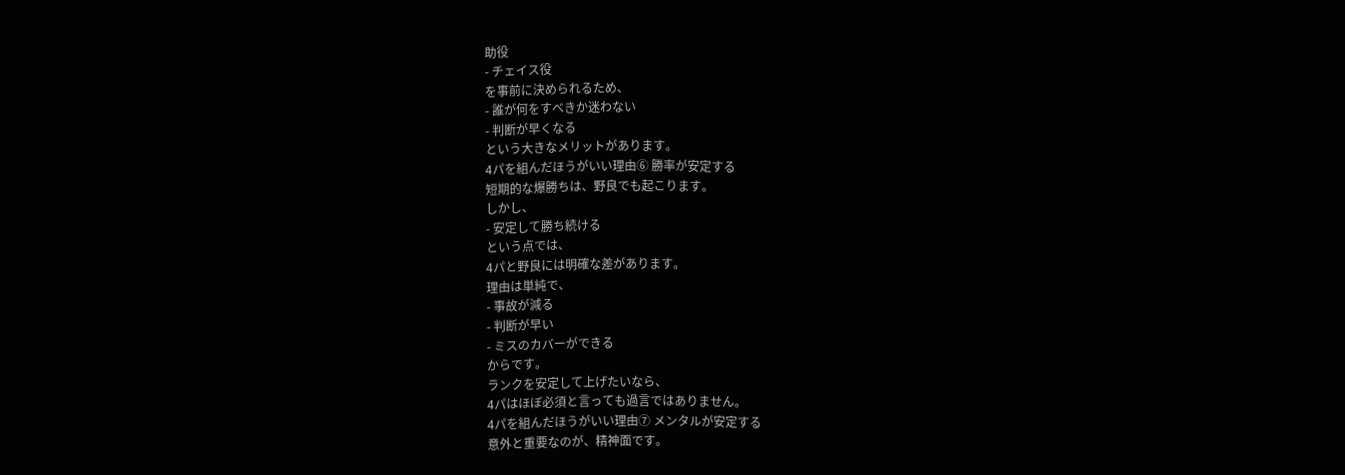助役
- チェイス役
を事前に決められるため、
- 誰が何をすべきか迷わない
- 判断が早くなる
という大きなメリットがあります。
4パを組んだほうがいい理由⑥ 勝率が安定する
短期的な爆勝ちは、野良でも起こります。
しかし、
- 安定して勝ち続ける
という点では、
4パと野良には明確な差があります。
理由は単純で、
- 事故が減る
- 判断が早い
- ミスのカバーができる
からです。
ランクを安定して上げたいなら、
4パはほぼ必須と言っても過言ではありません。
4パを組んだほうがいい理由⑦ メンタルが安定する
意外と重要なのが、精神面です。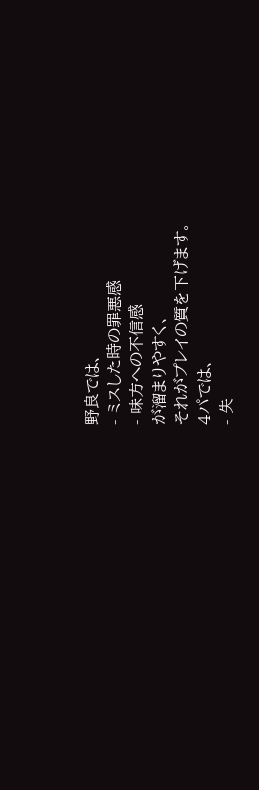野良では、
- ミスした時の罪悪感
- 味方への不信感
が溜まりやすく、
それがプレイの質を下げます。
4パでは、
- 失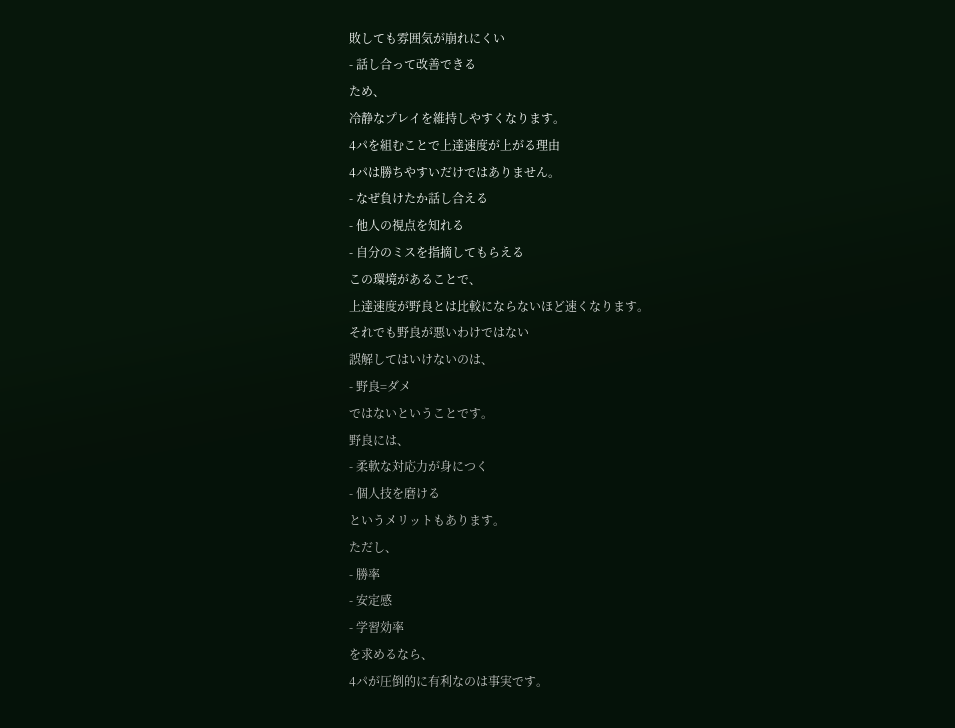敗しても雰囲気が崩れにくい
- 話し合って改善できる
ため、
冷静なプレイを維持しやすくなります。
4パを組むことで上達速度が上がる理由
4パは勝ちやすいだけではありません。
- なぜ負けたか話し合える
- 他人の視点を知れる
- 自分のミスを指摘してもらえる
この環境があることで、
上達速度が野良とは比較にならないほど速くなります。
それでも野良が悪いわけではない
誤解してはいけないのは、
- 野良=ダメ
ではないということです。
野良には、
- 柔軟な対応力が身につく
- 個人技を磨ける
というメリットもあります。
ただし、
- 勝率
- 安定感
- 学習効率
を求めるなら、
4パが圧倒的に有利なのは事実です。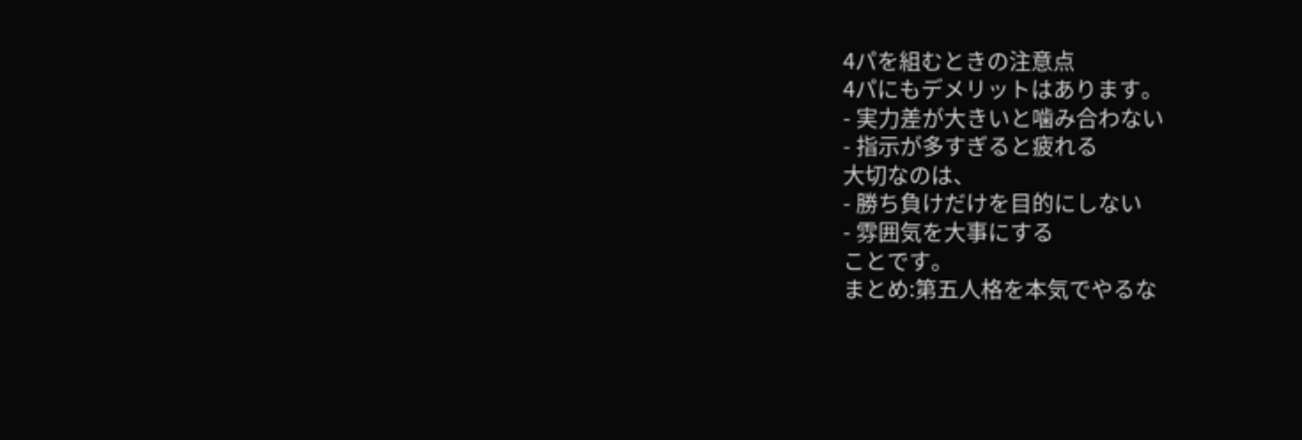4パを組むときの注意点
4パにもデメリットはあります。
- 実力差が大きいと噛み合わない
- 指示が多すぎると疲れる
大切なのは、
- 勝ち負けだけを目的にしない
- 雰囲気を大事にする
ことです。
まとめ:第五人格を本気でやるな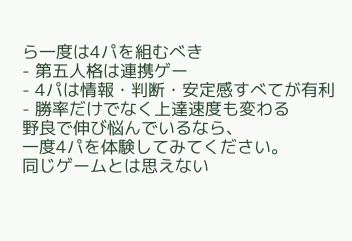ら一度は4パを組むべき
- 第五人格は連携ゲー
- 4パは情報・判断・安定感すべてが有利
- 勝率だけでなく上達速度も変わる
野良で伸び悩んでいるなら、
一度4パを体験してみてください。
同じゲームとは思えない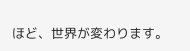ほど、世界が変わります。